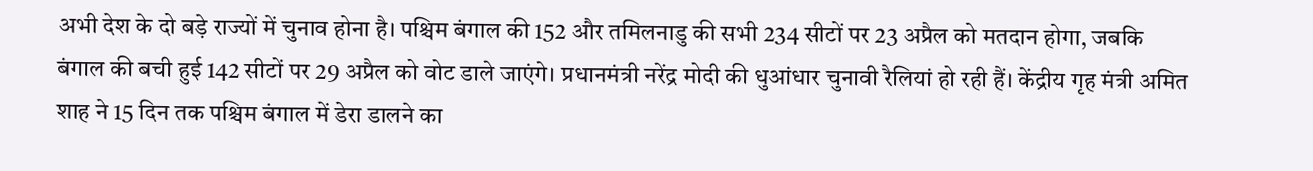अभी देश के दो बड़े राज्यों में चुनाव होना है। पश्चिम बंगाल की 152 और तमिलनाडु की सभी 234 सीटों पर 23 अप्रैल को मतदान होगा, जबकि बंगाल की बची हुई 142 सीटों पर 29 अप्रैल को वोट डाले जाएंगे। प्रधानमंत्री नरेंद्र मोदी की धुआंधार चुनावी रैलियां हो रही हैं। केंद्रीय गृह मंत्री अमित शाह ने 15 दिन तक पश्चिम बंगाल में डेरा डालने का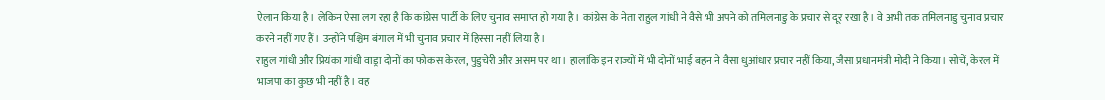ऐलान किया है। लेकिन ऐसा लग रहा है कि कांग्रेस पार्टी के लिए चुनाव समाप्त हो गया है। कांग्रेस के नेता राहुल गांधी ने वैसे भी अपने को तमिलनाडु के प्रचार से दूर रखा है। वे अभी तक तमिलनाडु चुनाव प्रचार करने नहीं गए हैं। उन्होंने पश्चिम बंगाल में भी चुनाव प्रचार में हिस्सा नहीं लिया है।
राहुल गांधी और प्रियंका गांधी वाड्रा दोनों का फोकस केरल, पुडुचेरी और असम पर था। हालांकि इन राज्यों में भी दोनों भाई बहन ने वैसा धुआंधार प्रचार नहीं किया, जैसा प्रधानमंत्री मोदी ने किया। सोचें, केरल में भाजपा का कुछ भी नहीं है। वह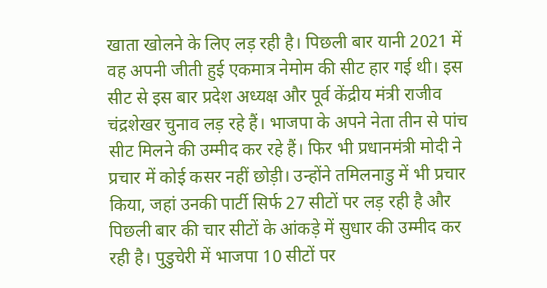खाता खोलने के लिए लड़ रही है। पिछली बार यानी 2021 में वह अपनी जीती हुई एकमात्र नेमोम की सीट हार गई थी। इस सीट से इस बार प्रदेश अध्यक्ष और पूर्व केंद्रीय मंत्री राजीव चंद्रशेखर चुनाव लड़ रहे हैं। भाजपा के अपने नेता तीन से पांच सीट मिलने की उम्मीद कर रहे हैं। फिर भी प्रधानमंत्री मोदी ने प्रचार में कोई कसर नहीं छोड़ी। उन्होंने तमिलनाडु में भी प्रचार किया, जहां उनकी पार्टी सिर्फ 27 सीटों पर लड़ रही है और पिछली बार की चार सीटों के आंकड़े में सुधार की उम्मीद कर रही है। पुडुचेरी में भाजपा 10 सीटों पर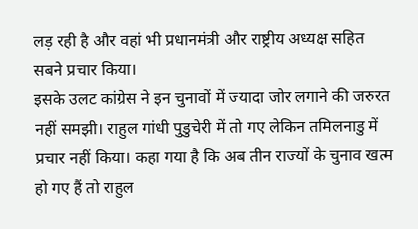लड़ रही है और वहां भी प्रधानमंत्री और राष्ट्रीय अध्यक्ष सहित सबने प्रचार किया।
इसके उलट कांग्रेस ने इन चुनावों में ज्यादा जोर लगाने की जरुरत नहीं समझी। राहुल गांधी पुडुचेरी में तो गए लेकिन तमिलनाडु में प्रचार नहीं किया। कहा गया है कि अब तीन राज्यों के चुनाव खत्म हो गए हैं तो राहुल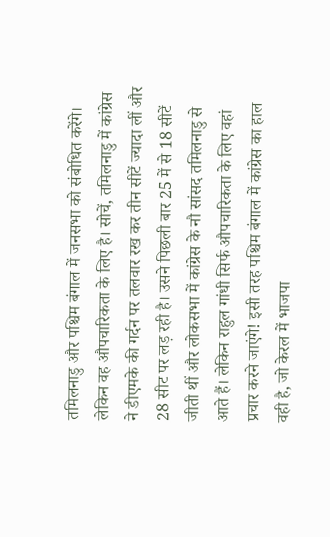तमिलनाडु और पश्चिम बंगाल में जनसभा को संबोधित करेंगे। लेकिन वह औपचारिकता के लिए है। सोचें, तमिलनाडु में कांग्रेस ने डीएमके की गर्दन पर तलवार रख कर तीन सीटें ज्यादा लीं और 28 सीट पर लड़ रही है। उसने पिछली बार 25 में से 18 सीटें जीती थीं और लोकसभा में कांग्रेस के नौ सांसद तमिलनाडु से आते हैं। लेकिन राहुल गांधी सिर्फ औपचारिकता के लिए वहां प्रचार करने जाएंगे! इसी तरह पश्चिम बंगाल में कांग्रेस का हाल वही है, जो केरल में भाजपा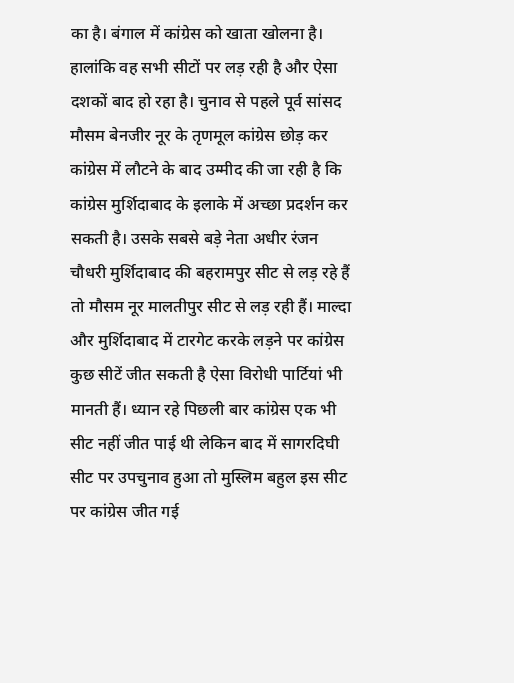का है। बंगाल में कांग्रेस को खाता खोलना है। हालांकि वह सभी सीटों पर लड़ रही है और ऐसा दशकों बाद हो रहा है। चुनाव से पहले पूर्व सांसद मौसम बेनजीर नूर के तृणमूल कांग्रेस छोड़ कर कांग्रेस में लौटने के बाद उम्मीद की जा रही है कि कांग्रेस मुर्शिदाबाद के इलाके में अच्छा प्रदर्शन कर सकती है। उसके सबसे बड़े नेता अधीर रंजन चौधरी मुर्शिदाबाद की बहरामपुर सीट से लड़ रहे हैं तो मौसम नूर मालतीपुर सीट से लड़ रही हैं। माल्दा और मुर्शिदाबाद में टारगेट करके लड़ने पर कांग्रेस कुछ सीटें जीत सकती है ऐसा विरोधी पार्टियां भी मानती हैं। ध्यान रहे पिछली बार कांग्रेस एक भी सीट नहीं जीत पाई थी लेकिन बाद में सागरदिघी सीट पर उपचुनाव हुआ तो मुस्लिम बहुल इस सीट पर कांग्रेस जीत गई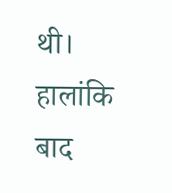थी। हालांकि बाद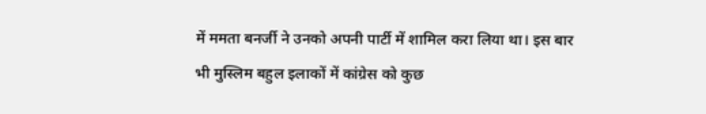में ममता बनर्जी ने उनको अपनी पार्टी में शामिल करा लिया था। इस बार भी मुस्लिम बहुल इलाकों में कांग्रेस को कुछ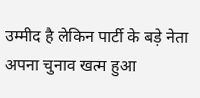उम्मीद है लेकिन पार्टी के बड़े नेता अपना चुनाव खत्म हुआ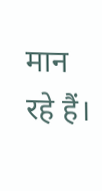मान रहे हैं।